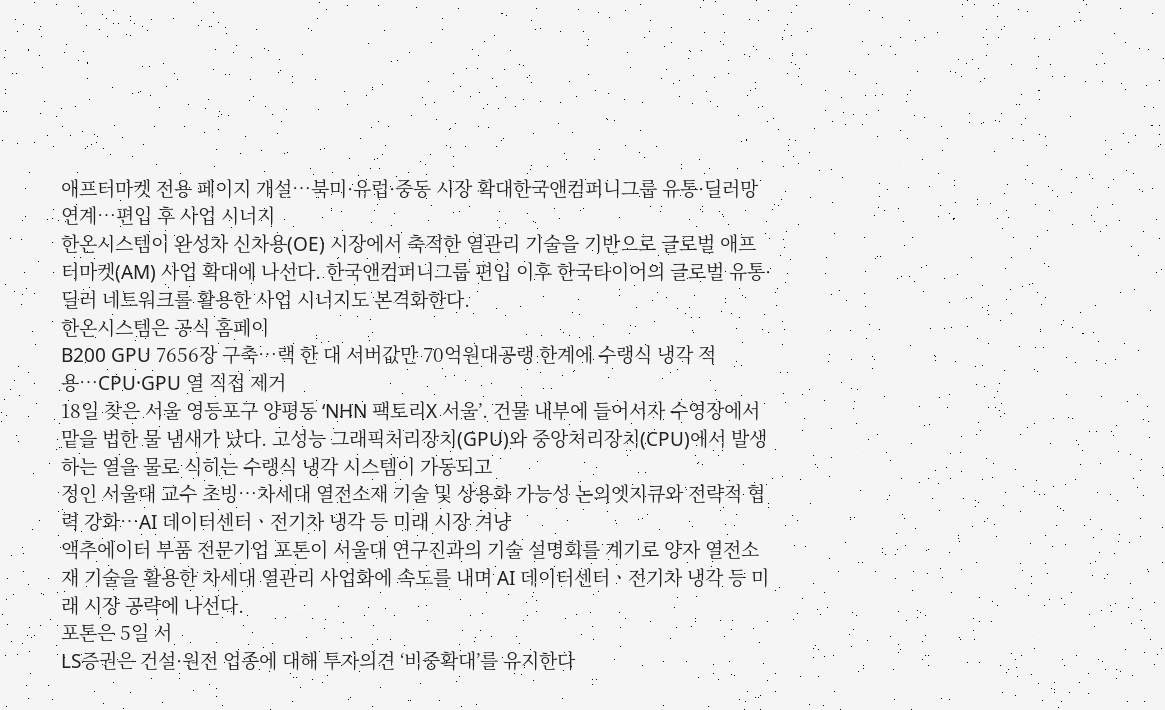애프터마켓 전용 페이지 개설…북미·유럽·중동 시장 확대한국앤컴퍼니그룹 유통·딜러망 연계…편입 후 사업 시너지
한온시스템이 완성차 신차용(OE) 시장에서 축적한 열관리 기술을 기반으로 글로벌 애프터마켓(AM) 사업 확대에 나선다. 한국앤컴퍼니그룹 편입 이후 한국타이어의 글로벌 유통·딜러 네트워크를 활용한 사업 시너지도 본격화한다.
한온시스템은 공식 홈페이
B200 GPU 7656장 구축…랙 한 대 서버값만 70억원대공랭 한계에 수랭식 냉각 적용…CPU·GPU 열 직접 제거
18일 찾은 서울 영등포구 양평동 ‘NHN 팩토리X 서울’. 건물 내부에 들어서자 수영장에서 맡을 법한 물 냄새가 났다. 고성능 그래픽처리장치(GPU)와 중앙처리장치(CPU)에서 발생하는 열을 물로 식히는 수랭식 냉각 시스템이 가동되고
정인 서울대 교수 초빙…차세대 열전소재 기술 및 상용화 가능성 논의엣지큐와 전략적 협력 강화…AI 데이터센터ㆍ전기차 냉각 등 미래 시장 겨냥
액추에이터 부품 전문기업 포톤이 서울대 연구진과의 기술 설명회를 계기로 양자 열전소재 기술을 활용한 차세대 열관리 사업화에 속도를 내며 AI 데이터센터ㆍ전기차 냉각 등 미래 시장 공략에 나선다.
포톤은 5일 서
LS증권은 건설·원전 업종에 대해 투자의견 ‘비중확대’를 유지한다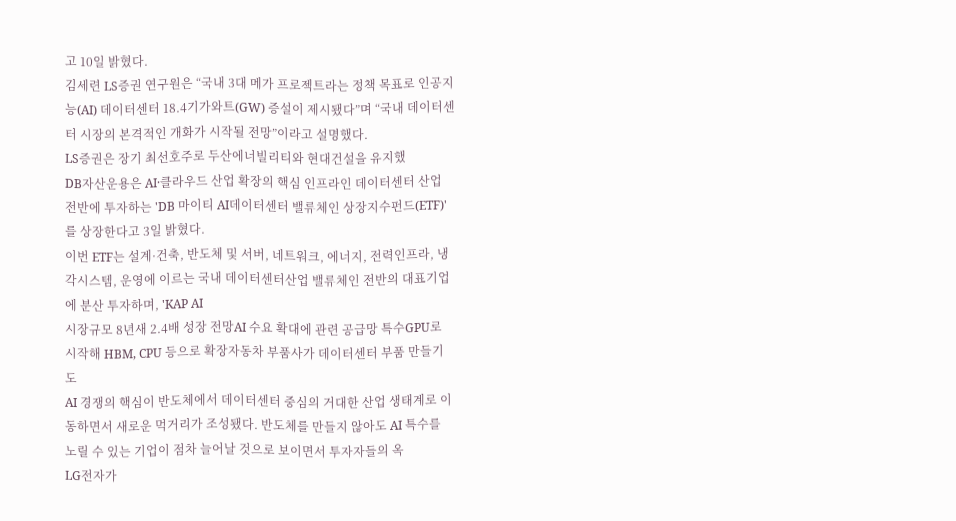고 10일 밝혔다.
김세련 LS증권 연구원은 “국내 3대 메가 프로젝트라는 정책 목표로 인공지능(AI) 데이터센터 18.4기가와트(GW) 증설이 제시됐다”며 “국내 데이터센터 시장의 본격적인 개화가 시작될 전망”이라고 설명했다.
LS증권은 장기 최선호주로 두산에너빌리티와 현대건설을 유지했
DB자산운용은 AI·클라우드 산업 확장의 핵심 인프라인 데이터센터 산업 전반에 투자하는 'DB 마이티 AI데이터센터 밸류체인 상장지수펀드(ETF)'를 상장한다고 3일 밝혔다.
이번 ETF는 설계·건축, 반도체 및 서버, 네트워크, 에너지, 전력인프라, 냉각시스템, 운영에 이르는 국내 데이터센터산업 밸류체인 전반의 대표기업에 분산 투자하며, 'KAP AI
시장규모 8년새 2.4배 성장 전망AI 수요 확대에 관련 공급망 특수GPU로 시작해 HBM, CPU 등으로 확장자동차 부품사가 데이터센터 부품 만들기도
AI 경쟁의 핵심이 반도체에서 데이터센터 중심의 거대한 산업 생태계로 이동하면서 새로운 먹거리가 조성됐다. 반도체를 만들지 않아도 AI 특수를 노릴 수 있는 기업이 점차 늘어날 것으로 보이면서 투자자들의 옥
LG전자가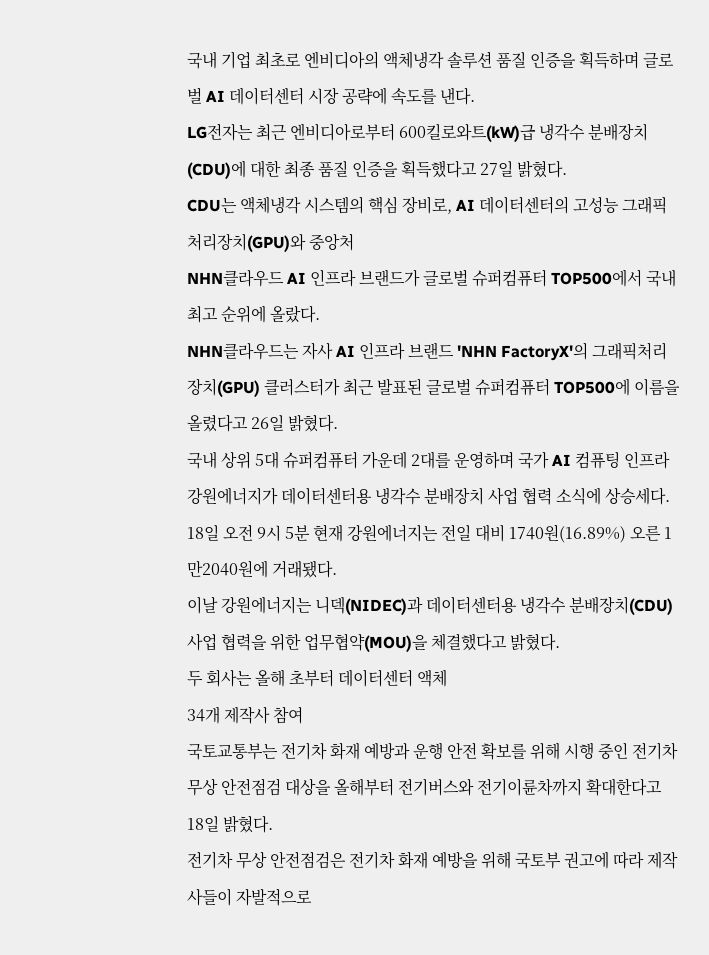국내 기업 최초로 엔비디아의 액체냉각 솔루션 품질 인증을 획득하며 글로벌 AI 데이터센터 시장 공략에 속도를 낸다.
LG전자는 최근 엔비디아로부터 600킬로와트(kW)급 냉각수 분배장치(CDU)에 대한 최종 품질 인증을 획득했다고 27일 밝혔다.
CDU는 액체냉각 시스템의 핵심 장비로, AI 데이터센터의 고성능 그래픽처리장치(GPU)와 중앙처
NHN클라우드 AI 인프라 브랜드가 글로벌 슈퍼컴퓨터 TOP500에서 국내 최고 순위에 올랐다.
NHN클라우드는 자사 AI 인프라 브랜드 'NHN FactoryX'의 그래픽처리장치(GPU) 클러스터가 최근 발표된 글로벌 슈퍼컴퓨터 TOP500에 이름을 올렸다고 26일 밝혔다.
국내 상위 5대 슈퍼컴퓨터 가운데 2대를 운영하며 국가 AI 컴퓨팅 인프라
강원에너지가 데이터센터용 냉각수 분배장치 사업 협력 소식에 상승세다.
18일 오전 9시 5분 현재 강원에너지는 전일 대비 1740원(16.89%) 오른 1만2040원에 거래됐다.
이날 강원에너지는 니덱(NIDEC)과 데이터센터용 냉각수 분배장치(CDU) 사업 협력을 위한 업무협약(MOU)을 체결했다고 밝혔다.
두 회사는 올해 초부터 데이터센터 액체
34개 제작사 참여
국토교통부는 전기차 화재 예방과 운행 안전 확보를 위해 시행 중인 전기차 무상 안전점검 대상을 올해부터 전기버스와 전기이륜차까지 확대한다고 18일 밝혔다.
전기차 무상 안전점검은 전기차 화재 예방을 위해 국토부 권고에 따라 제작사들이 자발적으로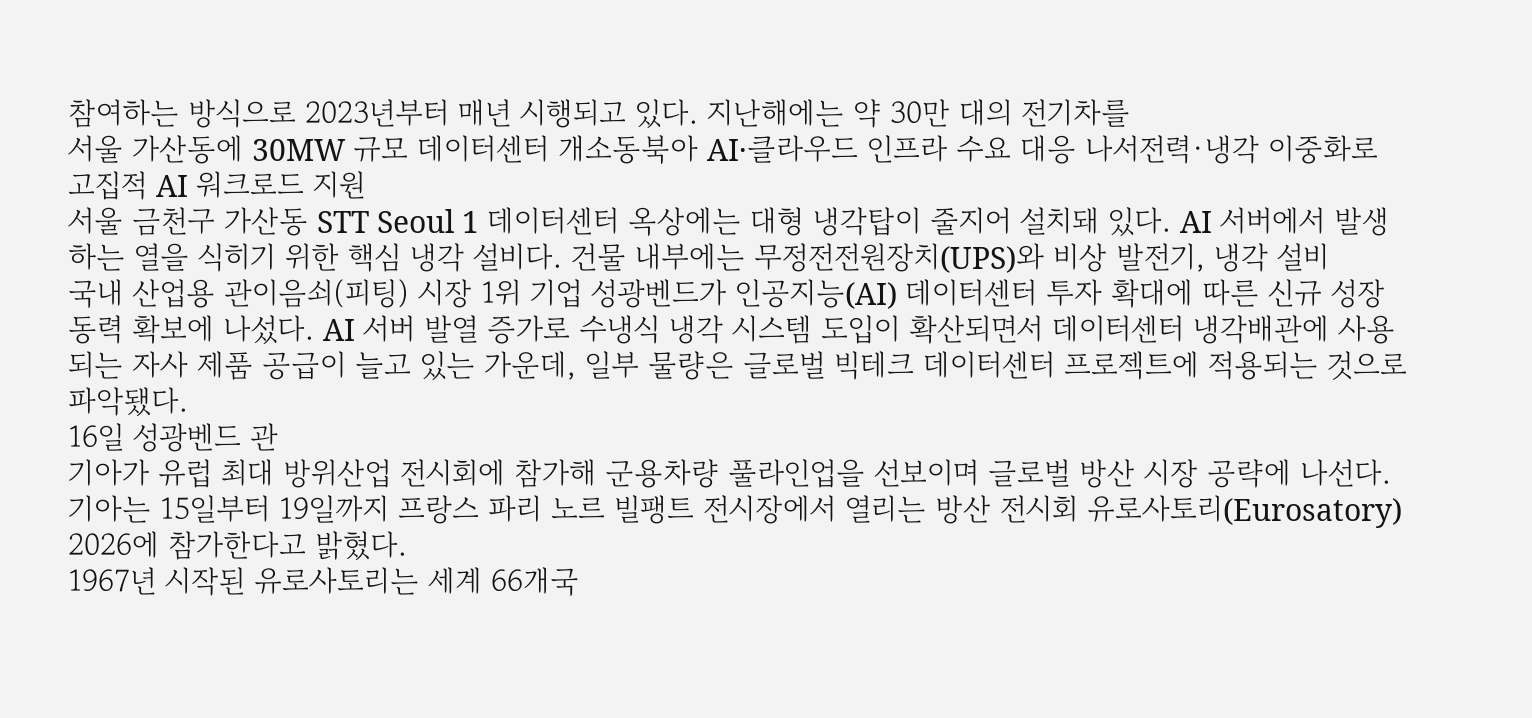참여하는 방식으로 2023년부터 매년 시행되고 있다. 지난해에는 약 30만 대의 전기차를
서울 가산동에 30MW 규모 데이터센터 개소동북아 AI·클라우드 인프라 수요 대응 나서전력·냉각 이중화로 고집적 AI 워크로드 지원
서울 금천구 가산동 STT Seoul 1 데이터센터 옥상에는 대형 냉각탑이 줄지어 설치돼 있다. AI 서버에서 발생하는 열을 식히기 위한 핵심 냉각 설비다. 건물 내부에는 무정전전원장치(UPS)와 비상 발전기, 냉각 설비
국내 산업용 관이음쇠(피팅) 시장 1위 기업 성광벤드가 인공지능(AI) 데이터센터 투자 확대에 따른 신규 성장동력 확보에 나섰다. AI 서버 발열 증가로 수냉식 냉각 시스템 도입이 확산되면서 데이터센터 냉각배관에 사용되는 자사 제품 공급이 늘고 있는 가운데, 일부 물량은 글로벌 빅테크 데이터센터 프로젝트에 적용되는 것으로 파악됐다.
16일 성광벤드 관
기아가 유럽 최대 방위산업 전시회에 참가해 군용차량 풀라인업을 선보이며 글로벌 방산 시장 공략에 나선다.
기아는 15일부터 19일까지 프랑스 파리 노르 빌팽트 전시장에서 열리는 방산 전시회 유로사토리(Eurosatory) 2026에 참가한다고 밝혔다.
1967년 시작된 유로사토리는 세계 66개국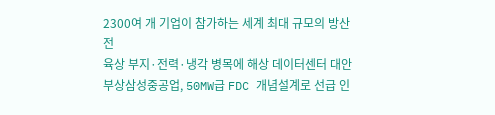2300여 개 기업이 참가하는 세계 최대 규모의 방산 전
육상 부지·전력·냉각 병목에 해상 데이터센터 대안 부상삼성중공업, 50MW급 FDC 개념설계로 선급 인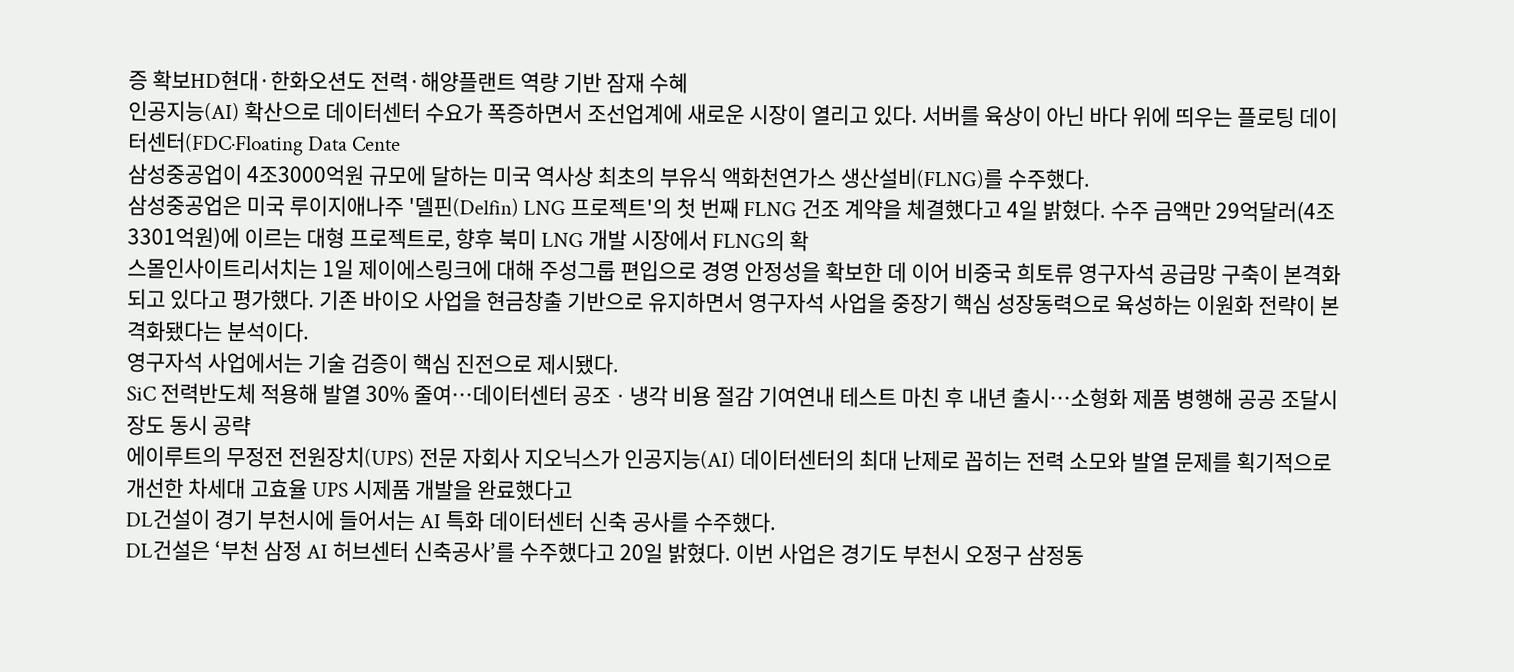증 확보HD현대·한화오션도 전력·해양플랜트 역량 기반 잠재 수혜
인공지능(AI) 확산으로 데이터센터 수요가 폭증하면서 조선업계에 새로운 시장이 열리고 있다. 서버를 육상이 아닌 바다 위에 띄우는 플로팅 데이터센터(FDC·Floating Data Cente
삼성중공업이 4조3000억원 규모에 달하는 미국 역사상 최초의 부유식 액화천연가스 생산설비(FLNG)를 수주했다.
삼성중공업은 미국 루이지애나주 '델핀(Delfin) LNG 프로젝트'의 첫 번째 FLNG 건조 계약을 체결했다고 4일 밝혔다. 수주 금액만 29억달러(4조3301억원)에 이르는 대형 프로젝트로, 향후 북미 LNG 개발 시장에서 FLNG의 확
스몰인사이트리서치는 1일 제이에스링크에 대해 주성그룹 편입으로 경영 안정성을 확보한 데 이어 비중국 희토류 영구자석 공급망 구축이 본격화되고 있다고 평가했다. 기존 바이오 사업을 현금창출 기반으로 유지하면서 영구자석 사업을 중장기 핵심 성장동력으로 육성하는 이원화 전략이 본격화됐다는 분석이다.
영구자석 사업에서는 기술 검증이 핵심 진전으로 제시됐다.
SiC 전력반도체 적용해 발열 30% 줄여…데이터센터 공조ㆍ냉각 비용 절감 기여연내 테스트 마친 후 내년 출시…소형화 제품 병행해 공공 조달시장도 동시 공략
에이루트의 무정전 전원장치(UPS) 전문 자회사 지오닉스가 인공지능(AI) 데이터센터의 최대 난제로 꼽히는 전력 소모와 발열 문제를 획기적으로 개선한 차세대 고효율 UPS 시제품 개발을 완료했다고
DL건설이 경기 부천시에 들어서는 AI 특화 데이터센터 신축 공사를 수주했다.
DL건설은 ‘부천 삼정 AI 허브센터 신축공사’를 수주했다고 20일 밝혔다. 이번 사업은 경기도 부천시 오정구 삼정동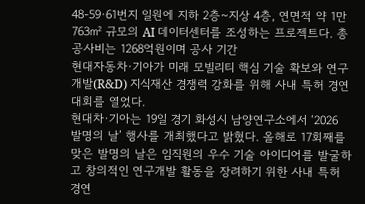48-59·61번지 일원에 지하 2층~지상 4층, 연면적 약 1만763㎡ 규모의 AI 데이터센터를 조성하는 프로젝트다. 총 공사비는 1268억원이며 공사 기간
현대자동차·기아가 미래 모빌리티 핵심 기술 확보와 연구개발(R&D) 지식재산 경쟁력 강화를 위해 사내 특허 경연대회를 열었다.
현대차·기아는 19일 경기 화성시 남양연구소에서 ‘2026 발명의 날’ 행사를 개최했다고 밝혔다. 올해로 17회째를 맞은 발명의 날은 임직원의 우수 기술 아이디어를 발굴하고 창의적인 연구개발 활동을 장려하기 위한 사내 특허 경연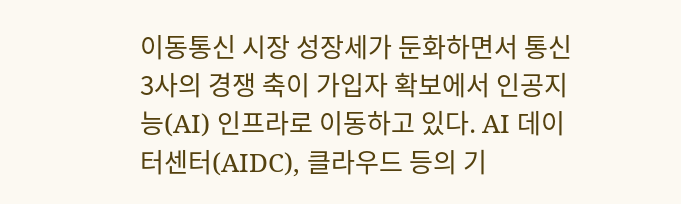이동통신 시장 성장세가 둔화하면서 통신3사의 경쟁 축이 가입자 확보에서 인공지능(AI) 인프라로 이동하고 있다. AI 데이터센터(AIDC), 클라우드 등의 기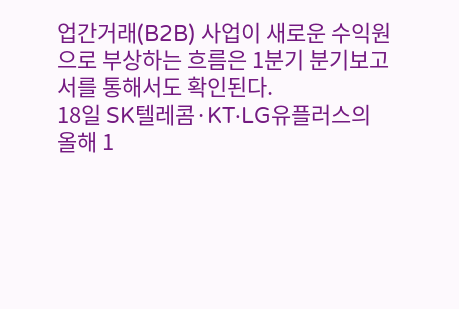업간거래(B2B) 사업이 새로운 수익원으로 부상하는 흐름은 1분기 분기보고서를 통해서도 확인된다.
18일 SK텔레콤·KT·LG유플러스의 올해 1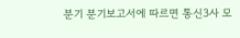분기 분기보고서에 따르면 통신3사 모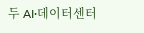두 AI·데이터센터